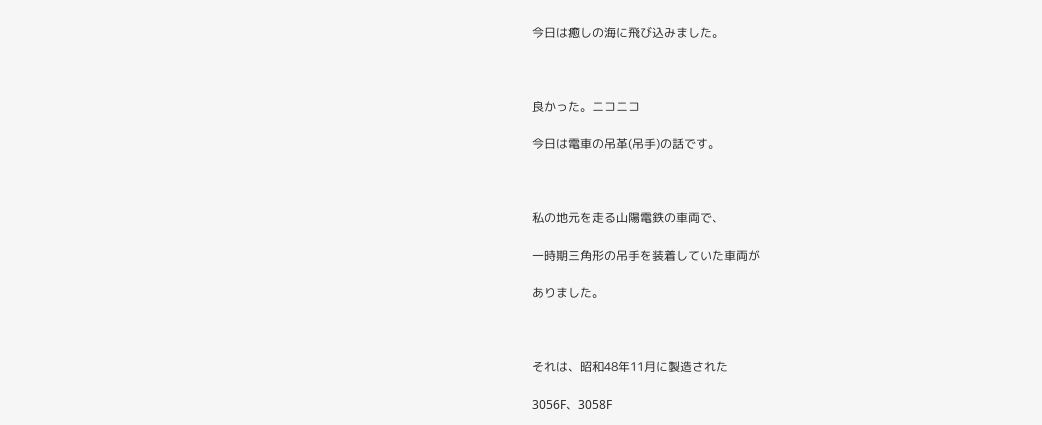今日は癒しの海に飛び込みました。



良かった。ニコニコ

今日は電車の吊革(吊手)の話です。



私の地元を走る山陽電鉄の車両で、

一時期三角形の吊手を装着していた車両が

ありました。



それは、昭和48年11月に製造された

3056F、3058F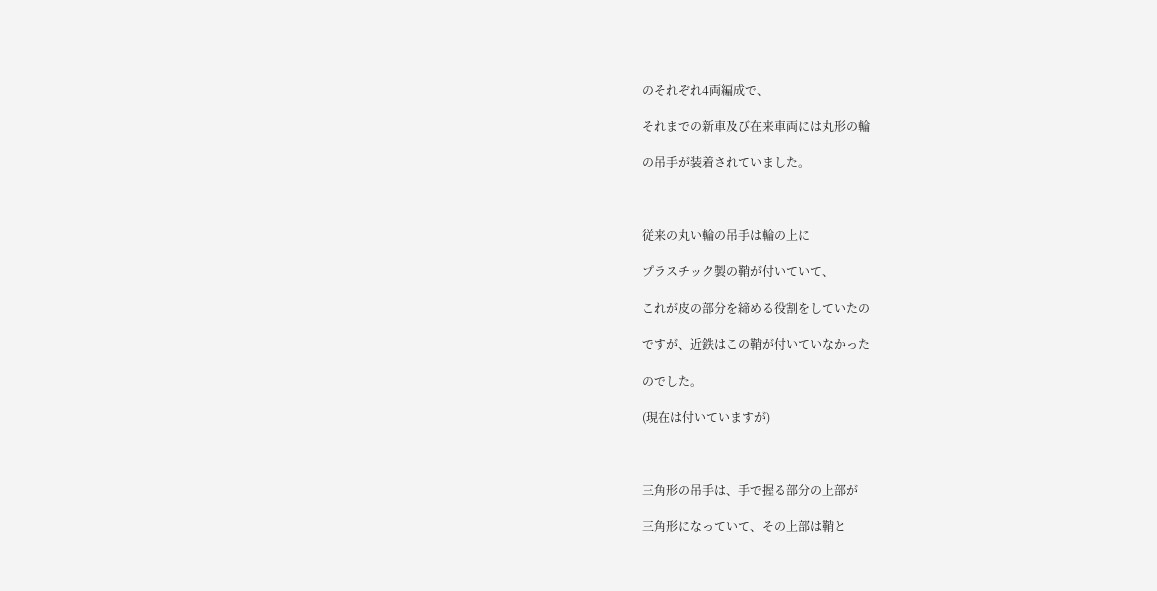のそれぞれ4両編成で、

それまでの新車及び在来車両には丸形の輪

の吊手が装着されていました。



従来の丸い輪の吊手は輪の上に

プラスチック製の鞘が付いていて、

これが皮の部分を締める役割をしていたの

ですが、近鉄はこの鞘が付いていなかった

のでした。

(現在は付いていますが)



三角形の吊手は、手で握る部分の上部が

三角形になっていて、その上部は鞘と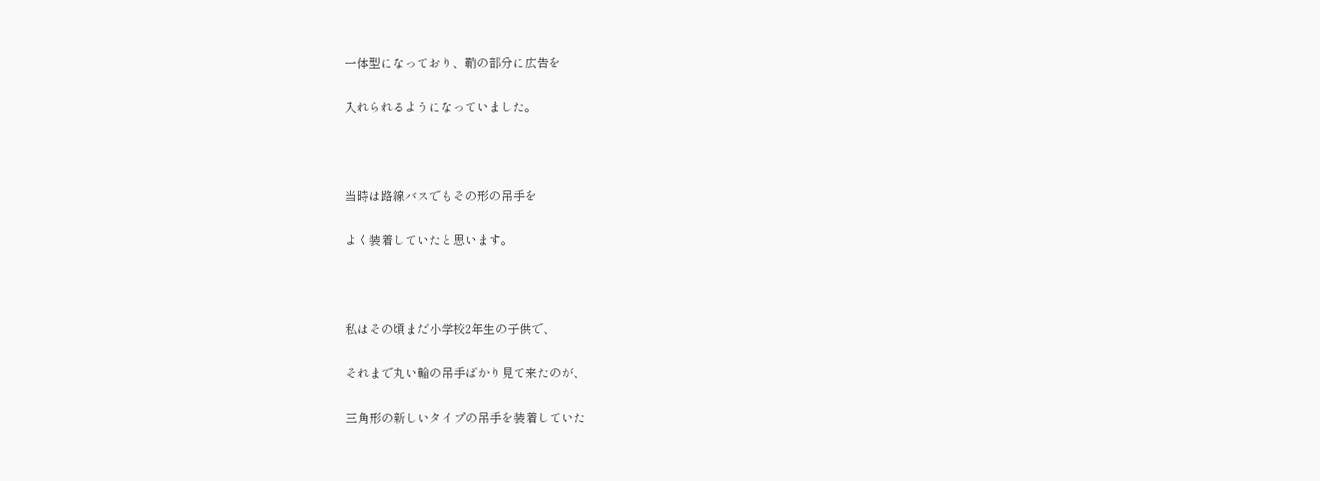一体型になっており、鞘の部分に広告を

入れられるようになっていました。



当時は路線バスでもその形の吊手を

よく装着していたと思います。



私はその頃まだ小学校2年生の子供で、

それまで丸い輪の吊手ばかり見て来たのが、

三角形の新しいタイプの吊手を装着していた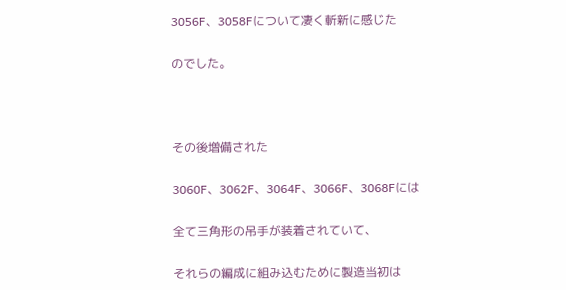3056F、3058Fについて凄く斬新に感じた

のでした。



その後増備された

3060F、3062F、3064F、3066F、3068Fには

全て三角形の吊手が装着されていて、

それらの編成に組み込むために製造当初は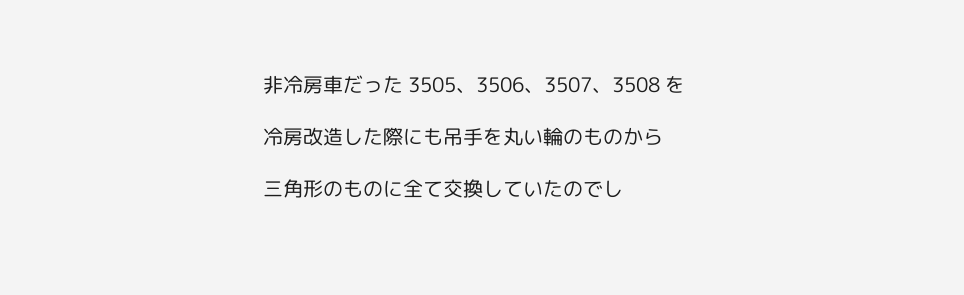非冷房車だった 3505、3506、3507、3508 を

冷房改造した際にも吊手を丸い輪のものから

三角形のものに全て交換していたのでし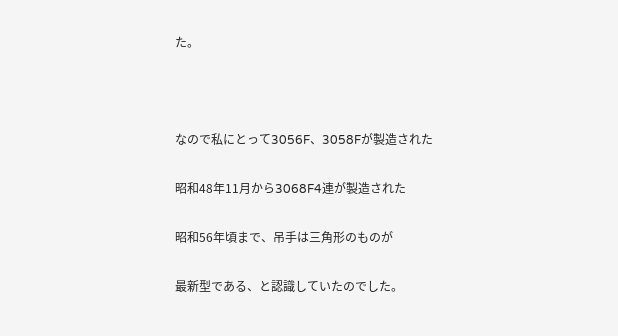た。



なので私にとって3056F、3058Fが製造された

昭和48年11月から3068F4連が製造された

昭和56年頃まで、吊手は三角形のものが

最新型である、と認識していたのでした。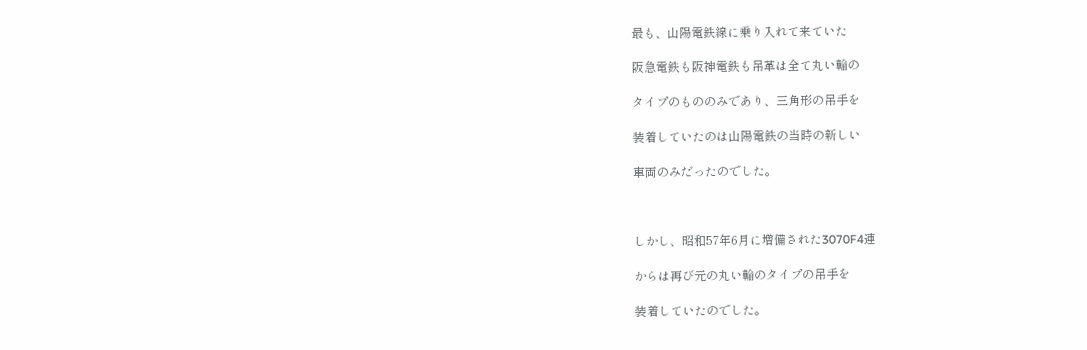最も、山陽電鉄線に乗り入れて来ていた

阪急電鉄も阪神電鉄も吊革は全て丸い輪の

タイプのもののみであり、三角形の吊手を

装着していたのは山陽電鉄の当時の新しい

車両のみだったのでした。



しかし、昭和57年6月に増備された3070F4連

からは再び元の丸い輪のタイプの吊手を

装着していたのでした。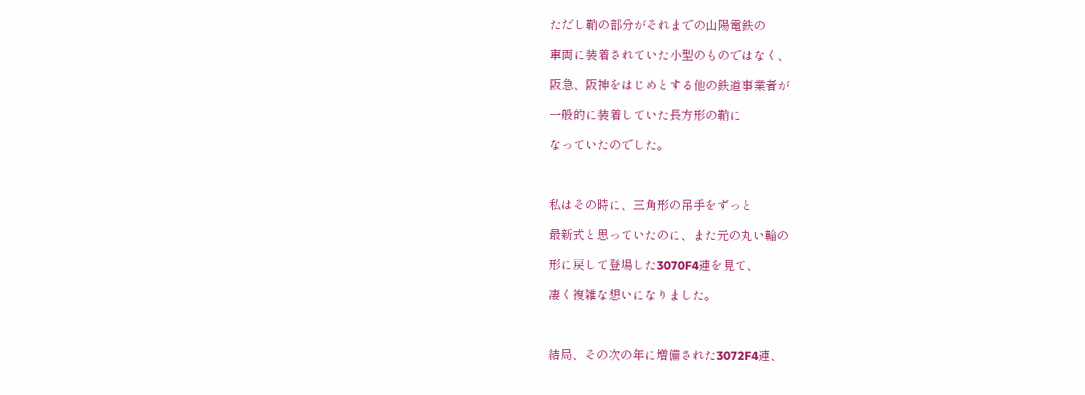ただし鞘の部分がそれまでの山陽電鉄の

車両に装着されていた小型のものではなく、

阪急、阪神をはじめとする他の鉄道事業者が

一般的に装着していた長方形の鞘に

なっていたのでした。



私はその時に、三角形の吊手をずっと

最新式と思っていたのに、また元の丸い輪の

形に戻して登場した3070F4連を見て、

凄く複雑な想いになりました。



結局、その次の年に増備された3072F4連、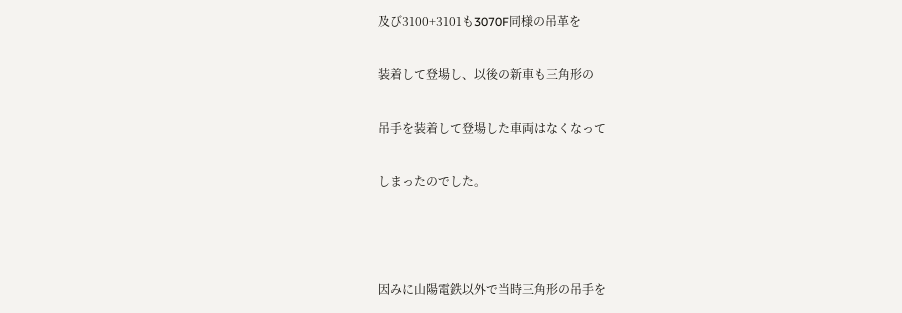及び3100+3101も3070F同様の吊革を

装着して登場し、以後の新車も三角形の

吊手を装着して登場した車両はなくなって

しまったのでした。



因みに山陽電鉄以外で当時三角形の吊手を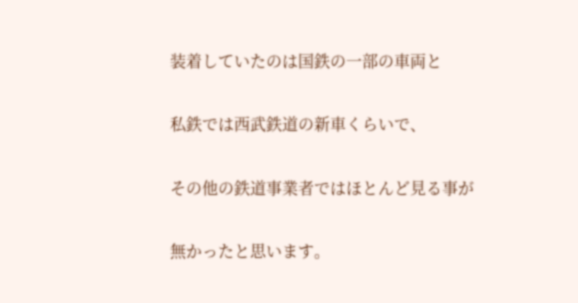装着していたのは国鉄の一部の車両と

私鉄では西武鉄道の新車くらいで、

その他の鉄道事業者ではほとんど見る事が

無かったと思います。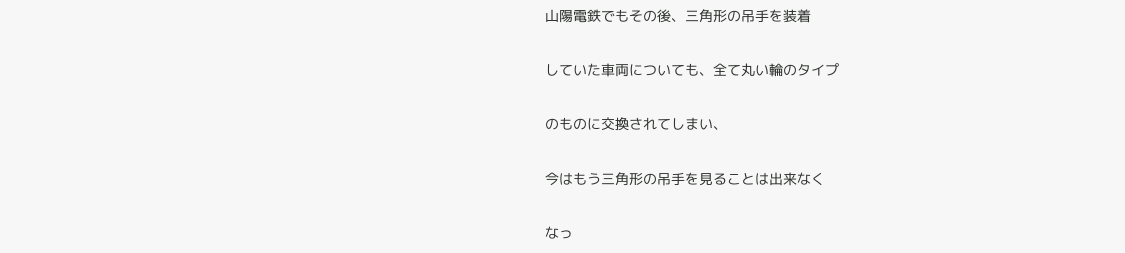山陽電鉄でもその後、三角形の吊手を装着

していた車両についても、全て丸い輪のタイプ

のものに交換されてしまい、

今はもう三角形の吊手を見ることは出来なく

なっ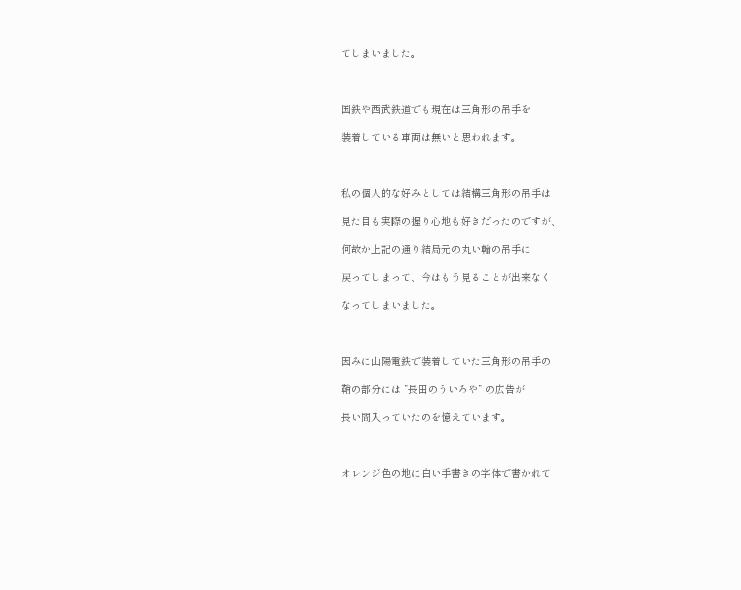てしまいました。



国鉄や西武鉄道でも現在は三角形の吊手を

装着している車両は無いと思われます。



私の個人的な好みとしては結構三角形の吊手は

見た目も実際の握り心地も好きだったのですが、

何故か上記の通り結局元の丸い輪の吊手に

戻ってしまって、今はもう見ることが出来なく

なってしまいました。



因みに山陽電鉄で装着していた三角形の吊手の

鞘の部分には ”長田のういろや” の広告が

長い間入っていたのを憶えています。



オレンジ色の地に白い手書きの字体で書かれて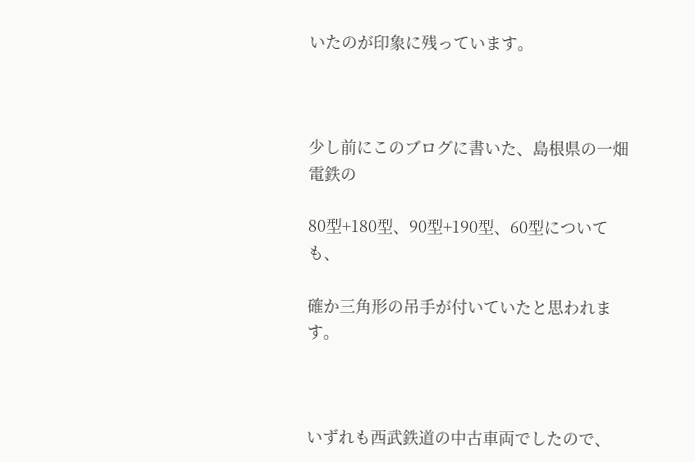いたのが印象に残っています。



少し前にこのブログに書いた、島根県の一畑電鉄の

80型+180型、90型+190型、60型についても、

確か三角形の吊手が付いていたと思われます。



いずれも西武鉄道の中古車両でしたので、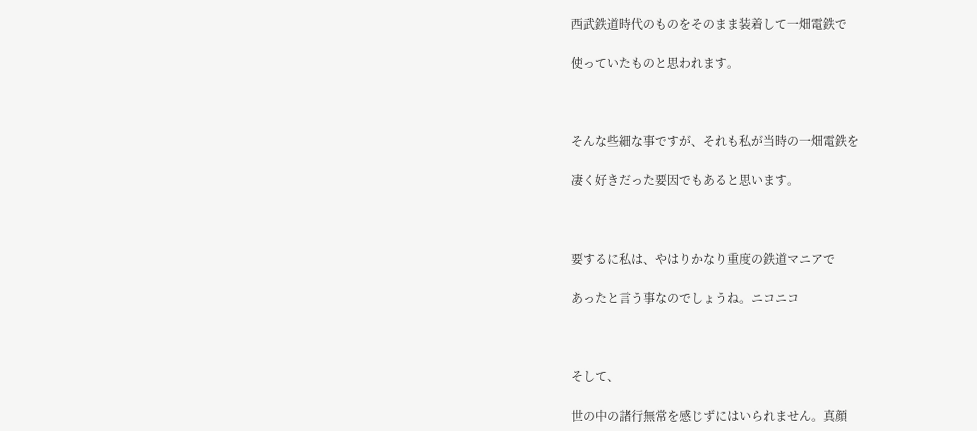西武鉄道時代のものをそのまま装着して一畑電鉄で

使っていたものと思われます。



そんな些細な事ですが、それも私が当時の一畑電鉄を

凄く好きだった要因でもあると思います。



要するに私は、やはりかなり重度の鉄道マニアで

あったと言う事なのでしょうね。ニコニコ



そして、

世の中の諸行無常を感じずにはいられません。真顔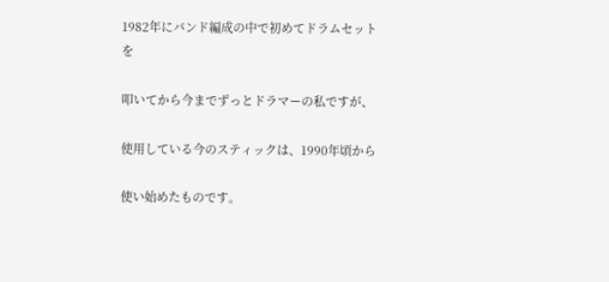1982年にバンド編成の中で初めてドラムセットを

叩いてから今までずっとドラマーの私ですが、

使用している今のスティックは、1990年頃から

使い始めたものです。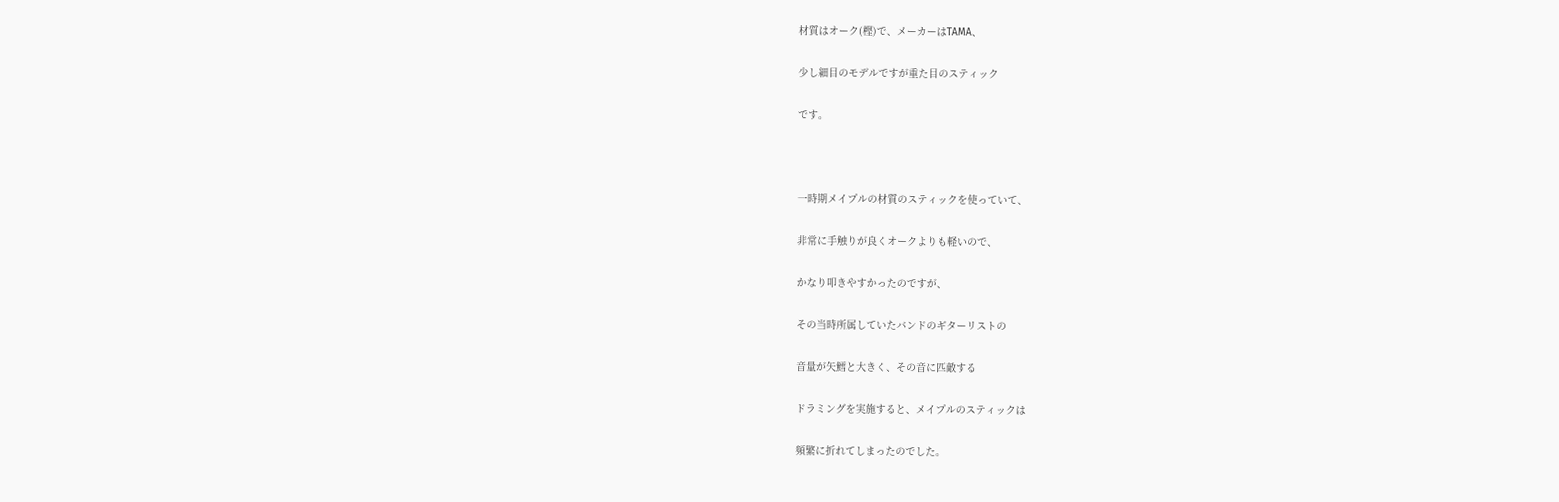材質はオーク(樫)で、メーカーはTAMA、

少し細目のモデルですが重た目のスティック

です。



一時期メイプルの材質のスティックを使っていて、

非常に手触りが良くオークよりも軽いので、

かなり叩きやすかったのですが、

その当時所属していたバンドのギターリストの

音量が矢鱈と大きく、その音に匹敵する

ドラミングを実施すると、メイプルのスティックは

頻繁に折れてしまったのでした。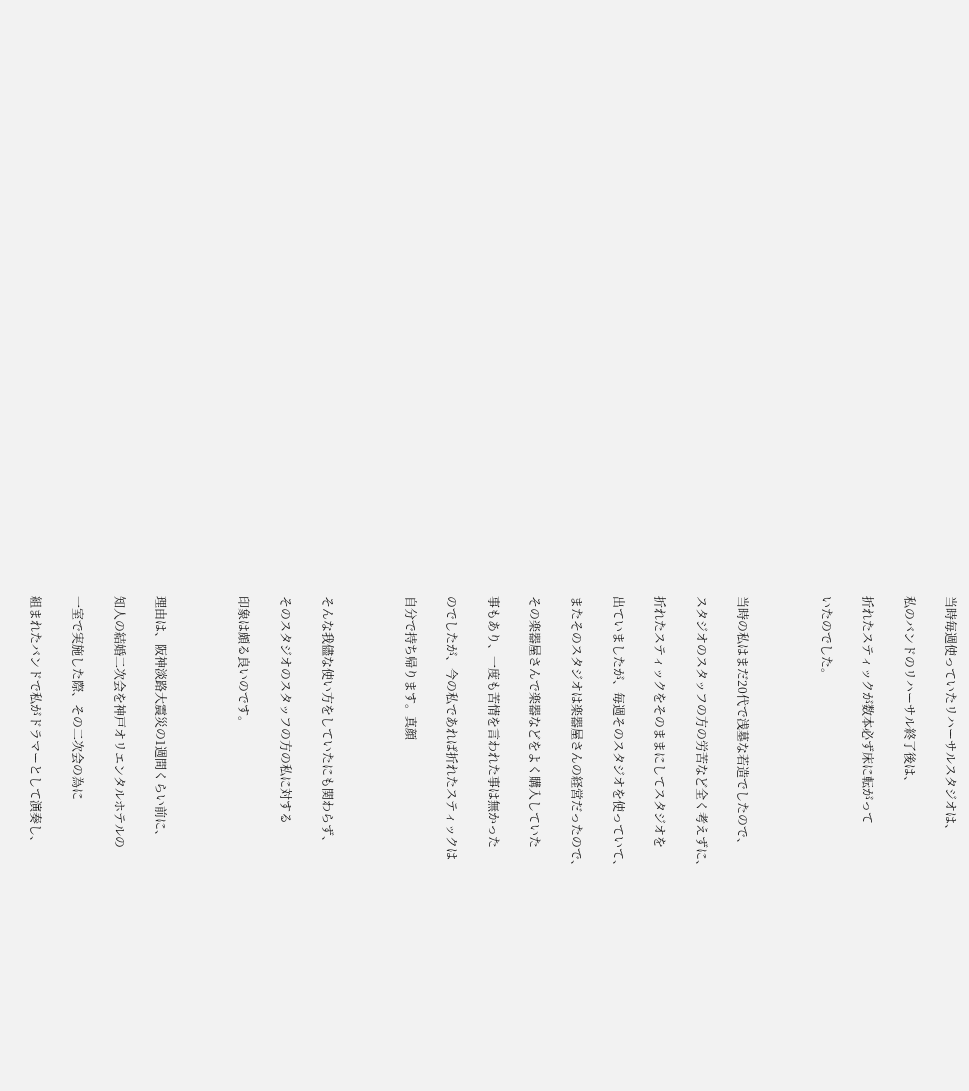当時毎週使っていたリハーサルスタジオは、

私のバンドのリハーサル終了後は、

折れたスティックが数本必ず床に転がって

いたのでした。



当時の私はまだ20代で浅墓な若造でしたので、

スタジオのスタッフの方の労苦など全く考えずに、

折れたスティックをそのままにしてスタジオを

出ていましたが、毎週そのスタジオを使っていて、

またそのスタジオは楽器屋さんの経営だったので、

その楽器屋さんで楽器などをよく購入していた

事もあり、一度も苦情を言われた事は無かった

のでしたが、今の私であれば折れたスティックは

自分で持ち帰ります。真顔



そんな我儘な使い方をしていたにも関わらず、

そのスタジオのスタッフの方の私に対する

印象は頗る良いのです。



理由は、阪神淡路大震災の1週間くらい前に、

知人の結婚二次会を神戸オリエンタルホテルの

一室で実施した際、その二次会の為に

組まれたバンドで私がドラマーとして演奏し、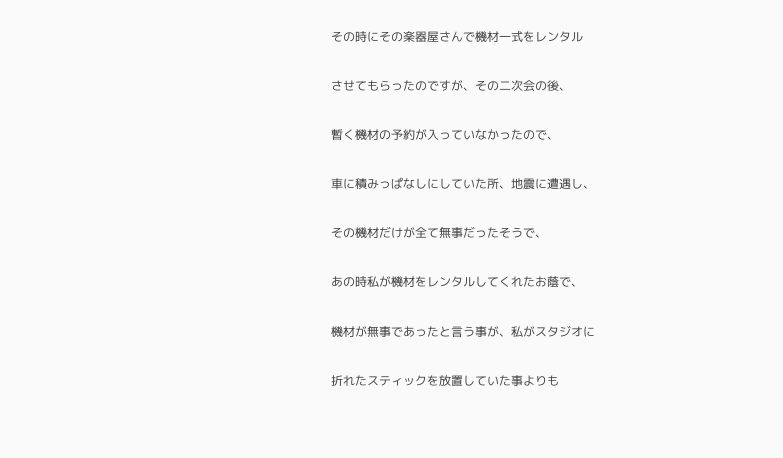その時にその楽器屋さんで機材一式をレンタル

させてもらったのですが、その二次会の後、

暫く機材の予約が入っていなかったので、

車に積みっぱなしにしていた所、地震に遭遇し、

その機材だけが全て無事だったそうで、

あの時私が機材をレンタルしてくれたお蔭で、

機材が無事であったと言う事が、私がスタジオに

折れたスティックを放置していた事よりも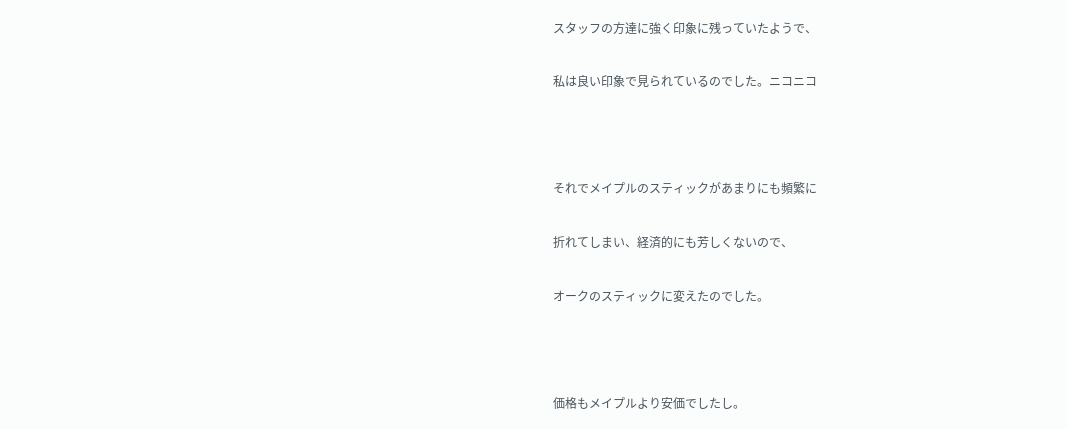スタッフの方達に強く印象に残っていたようで、

私は良い印象で見られているのでした。ニコニコ



それでメイプルのスティックがあまりにも頻繁に

折れてしまい、経済的にも芳しくないので、

オークのスティックに変えたのでした。



価格もメイプルより安価でしたし。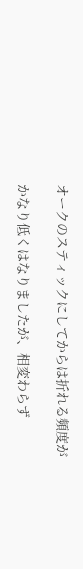オークのスティックにしてからは折れる頻度が

かなり低くはなりましたが、相変わらず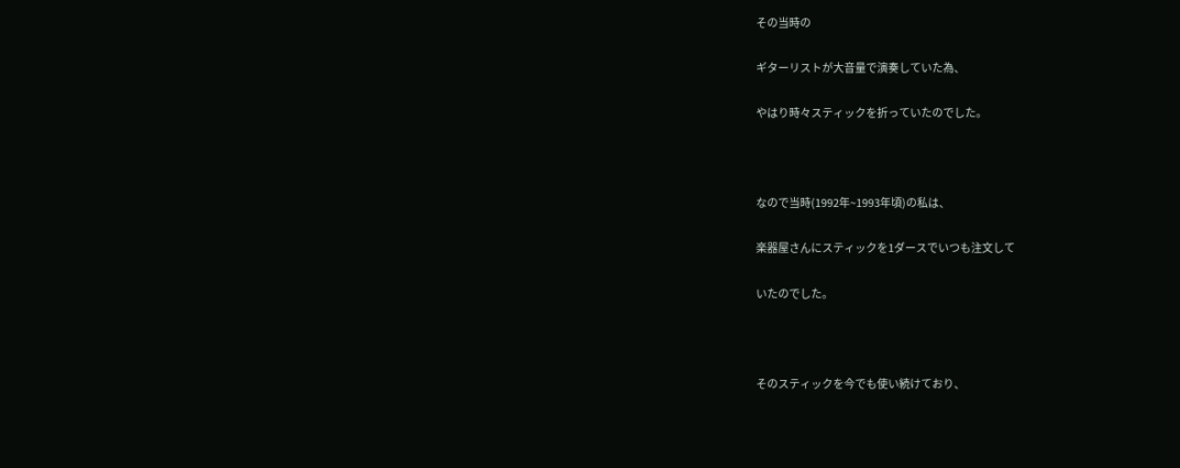その当時の

ギターリストが大音量で演奏していた為、

やはり時々スティックを折っていたのでした。



なので当時(1992年~1993年頃)の私は、

楽器屋さんにスティックを1ダースでいつも注文して

いたのでした。



そのスティックを今でも使い続けており、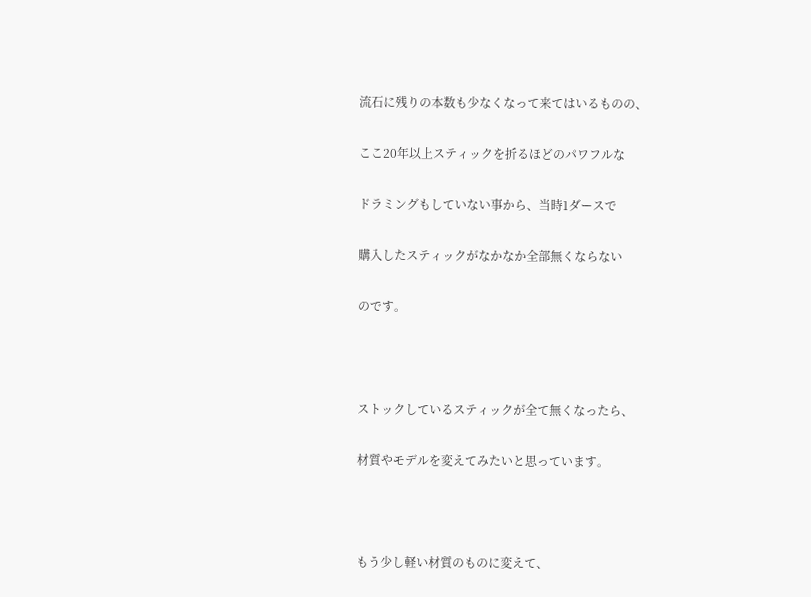流石に残りの本数も少なくなって来てはいるものの、

ここ20年以上スティックを折るほどのパワフルな

ドラミングもしていない事から、当時1ダースで

購入したスティックがなかなか全部無くならない

のです。



ストックしているスティックが全て無くなったら、

材質やモデルを変えてみたいと思っています。



もう少し軽い材質のものに変えて、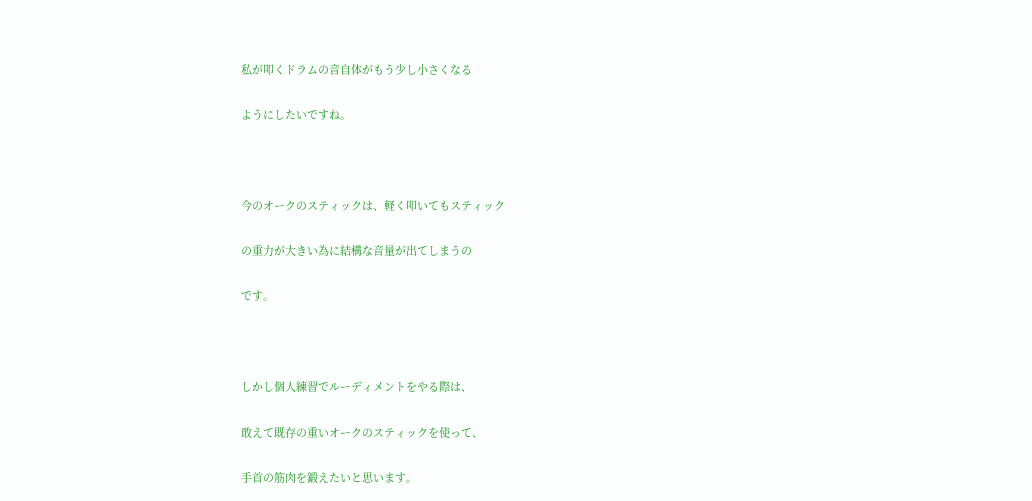私が叩くドラムの音自体がもう少し小さくなる

ようにしたいですね。



今のオークのスティックは、軽く叩いてもスティック

の重力が大きい為に結構な音量が出てしまうの

です。



しかし個人練習でルーディメントをやる際は、

敢えて既存の重いオークのスティックを使って、

手首の筋肉を鍛えたいと思います。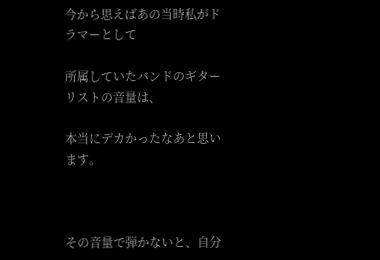今から思えばあの当時私がドラマーとして

所属していたバンドのギターリストの音量は、

本当にデカかったなあと思います。



その音量で弾かないと、自分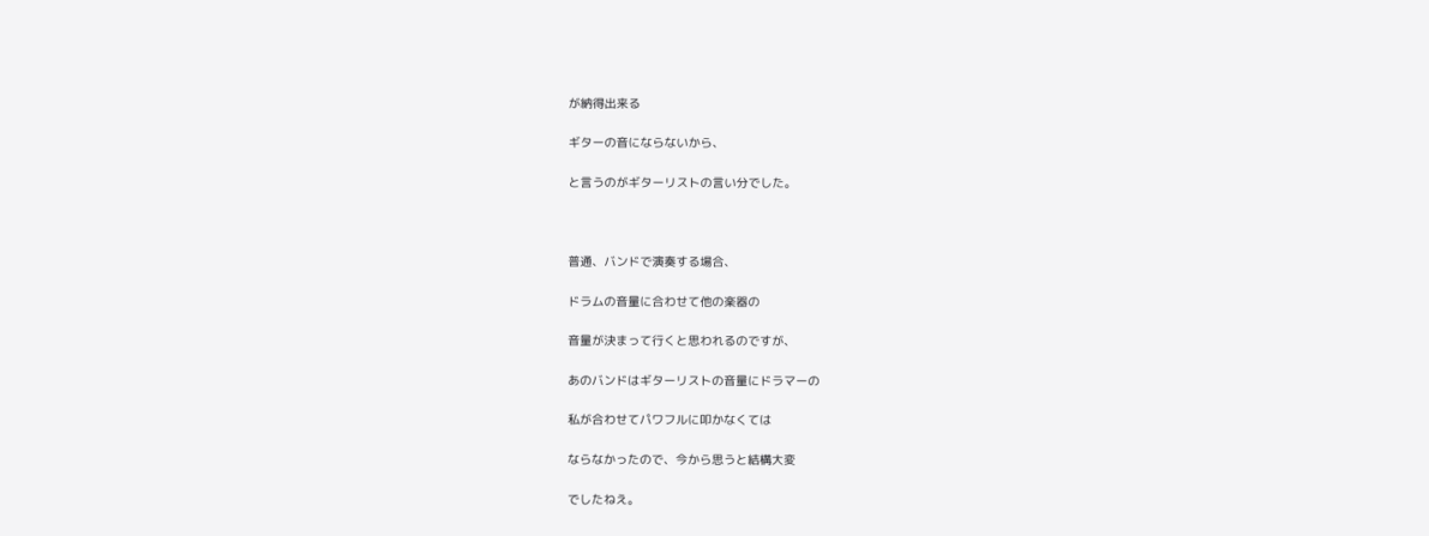が納得出来る

ギターの音にならないから、

と言うのがギターリストの言い分でした。



普通、バンドで演奏する場合、

ドラムの音量に合わせて他の楽器の

音量が決まって行くと思われるのですが、

あのバンドはギターリストの音量にドラマーの

私が合わせてパワフルに叩かなくては

ならなかったので、今から思うと結構大変

でしたねえ。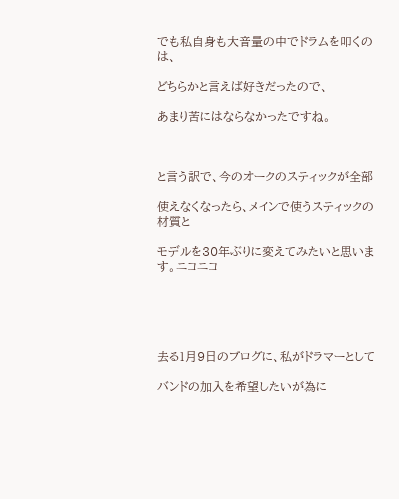でも私自身も大音量の中でドラムを叩くのは、

どちらかと言えば好きだったので、

あまり苦にはならなかったですね。



と言う訳で、今のオークのスティックが全部

使えなくなったら、メインで使うスティックの材質と

モデルを30年ぶりに変えてみたいと思います。ニコニコ





去る1月9日のブログに、私がドラマーとして

バンドの加入を希望したいが為に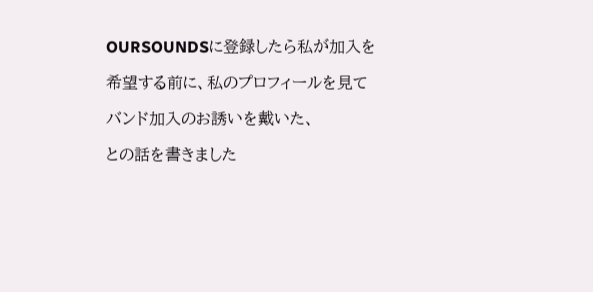OURSOUNDSに登録したら私が加入を

希望する前に、私のプロフィールを見て

バンド加入のお誘いを戴いた、

との話を書きました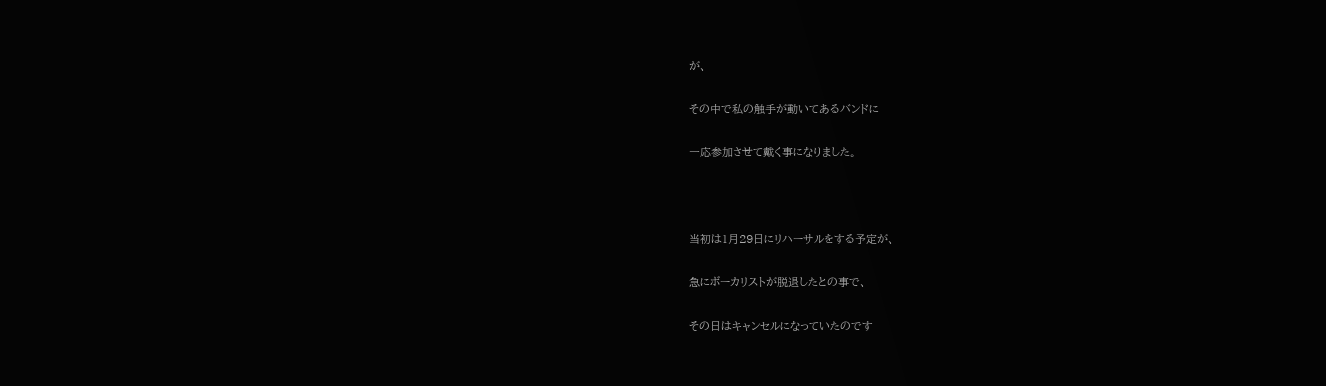が、

その中で私の触手が動いてあるバンドに

一応参加させて戴く事になりました。



当初は1月29日にリハーサルをする予定が、

急にボーカリストが脱退したとの事で、

その日はキャンセルになっていたのです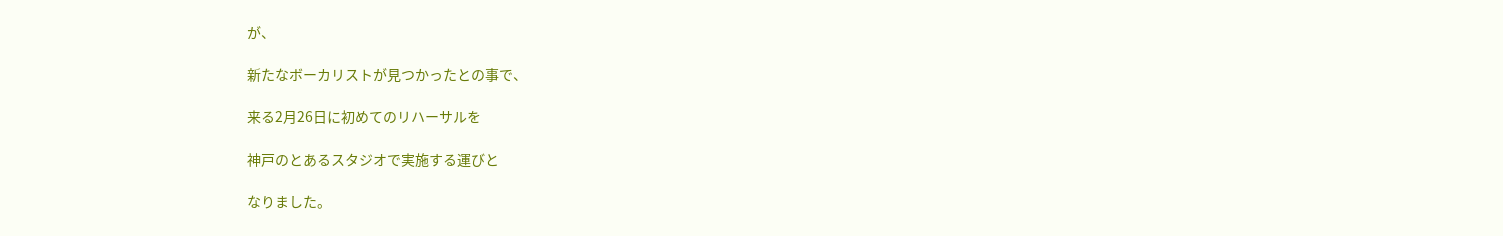が、

新たなボーカリストが見つかったとの事で、

来る2月26日に初めてのリハーサルを

神戸のとあるスタジオで実施する運びと

なりました。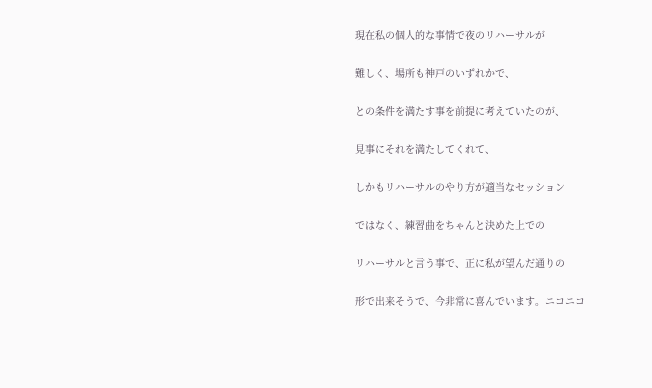現在私の個人的な事情で夜のリハーサルが

難しく、場所も神戸のいずれかで、

との条件を満たす事を前提に考えていたのが、

見事にそれを満たしてくれて、

しかもリハーサルのやり方が適当なセッション

ではなく、練習曲をちゃんと決めた上での

リハーサルと言う事で、正に私が望んだ通りの

形で出来そうで、今非常に喜んでいます。ニコニコ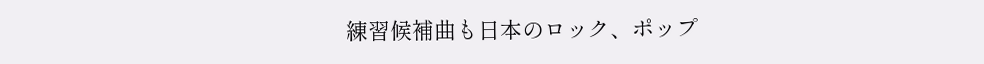練習候補曲も日本のロック、ポップ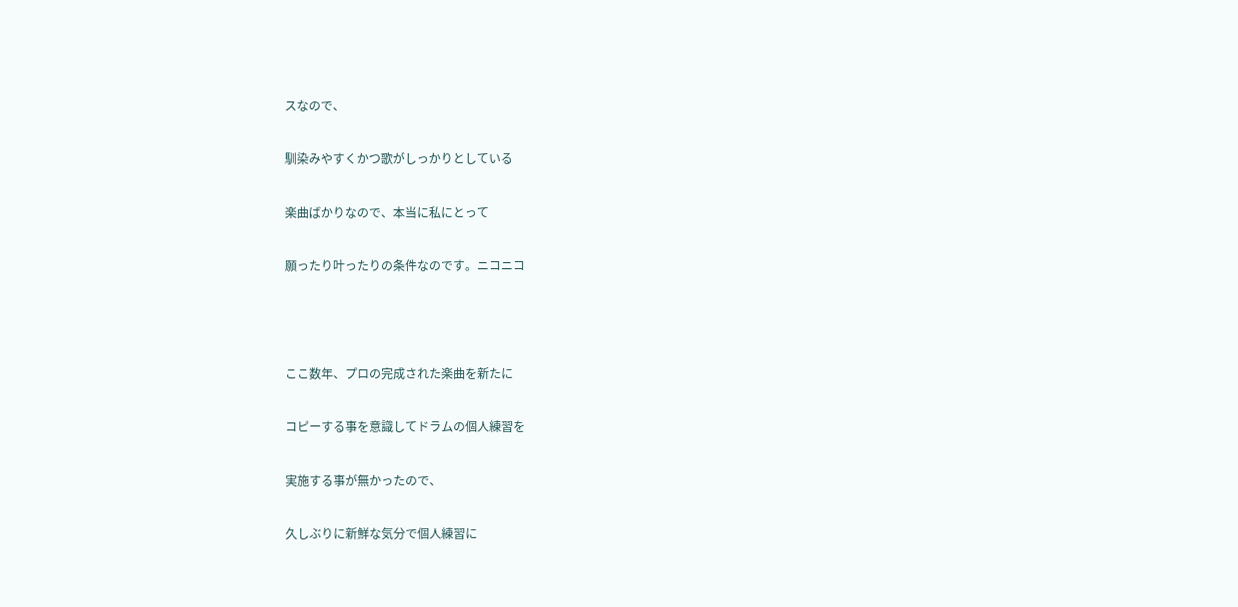スなので、

馴染みやすくかつ歌がしっかりとしている

楽曲ばかりなので、本当に私にとって

願ったり叶ったりの条件なのです。ニコニコ



ここ数年、プロの完成された楽曲を新たに

コピーする事を意識してドラムの個人練習を

実施する事が無かったので、

久しぶりに新鮮な気分で個人練習に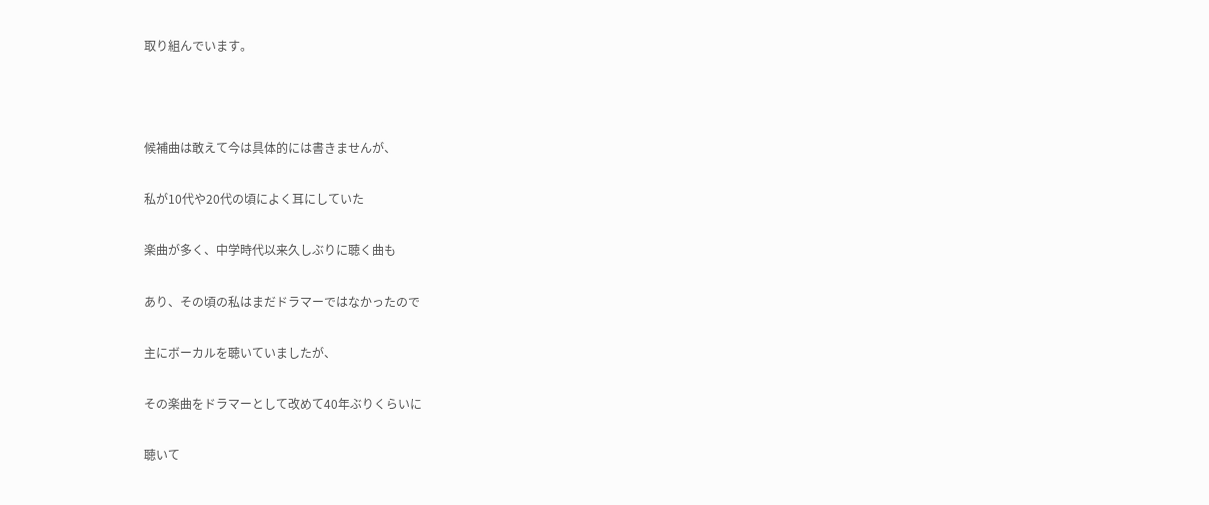取り組んでいます。



候補曲は敢えて今は具体的には書きませんが、

私が10代や20代の頃によく耳にしていた

楽曲が多く、中学時代以来久しぶりに聴く曲も

あり、その頃の私はまだドラマーではなかったので

主にボーカルを聴いていましたが、

その楽曲をドラマーとして改めて40年ぶりくらいに

聴いて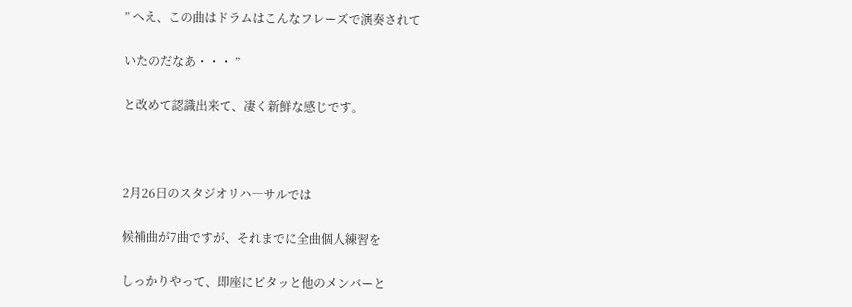” へえ、この曲はドラムはこんなフレーズで演奏されて

いたのだなあ・・・ ”

と改めて認識出来て、凄く新鮮な感じです。



2月26日のスタジオリハ―サルでは

候補曲が7曲ですが、それまでに全曲個人練習を

しっかりやって、即座にピタッと他のメンバーと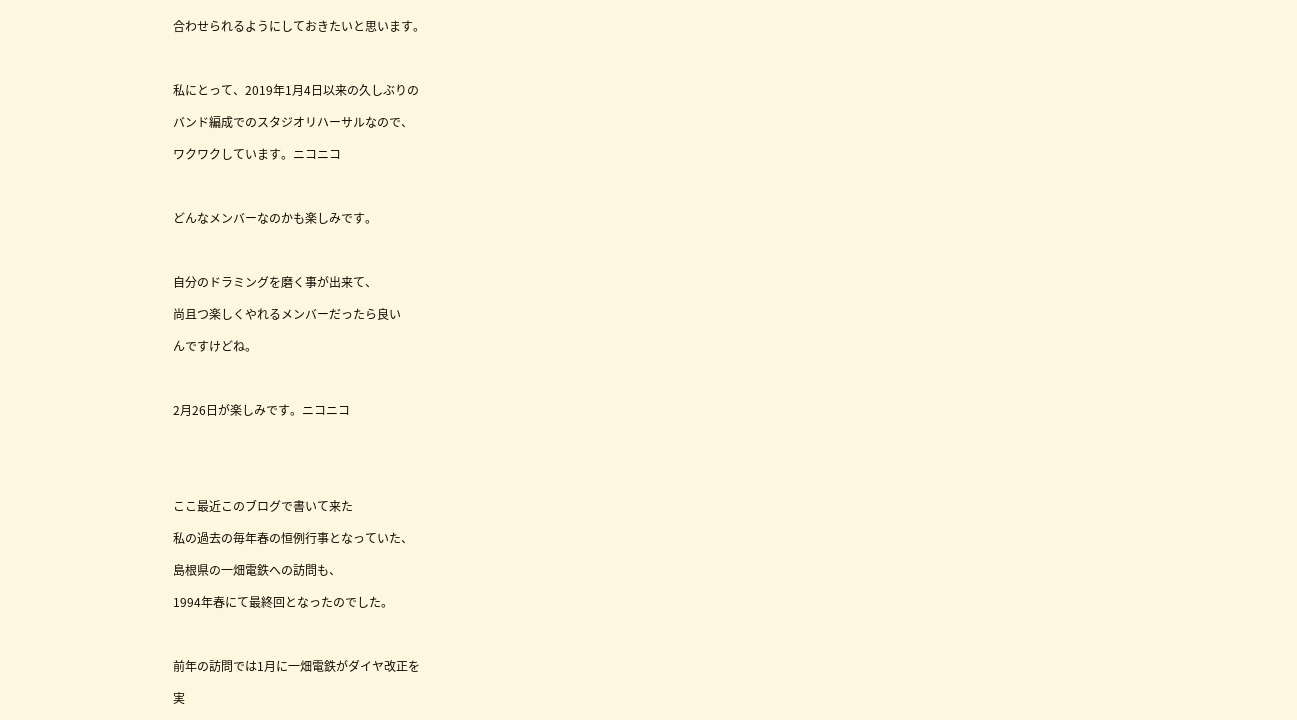合わせられるようにしておきたいと思います。



私にとって、2019年1月4日以来の久しぶりの

バンド編成でのスタジオリハーサルなので、

ワクワクしています。ニコニコ



どんなメンバーなのかも楽しみです。



自分のドラミングを磨く事が出来て、

尚且つ楽しくやれるメンバーだったら良い

んですけどね。



2月26日が楽しみです。ニコニコ





ここ最近このブログで書いて来た

私の過去の毎年春の恒例行事となっていた、

島根県の一畑電鉄への訪問も、

1994年春にて最終回となったのでした。



前年の訪問では1月に一畑電鉄がダイヤ改正を

実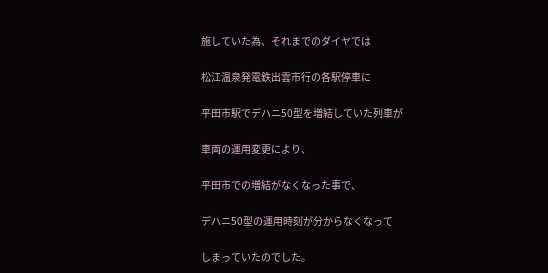施していた為、それまでのダイヤでは

松江温泉発電鉄出雲市行の各駅停車に

平田市駅でデハニ50型を増結していた列車が

車両の運用変更により、

平田市での増結がなくなった事で、

デハニ50型の運用時刻が分からなくなって

しまっていたのでした。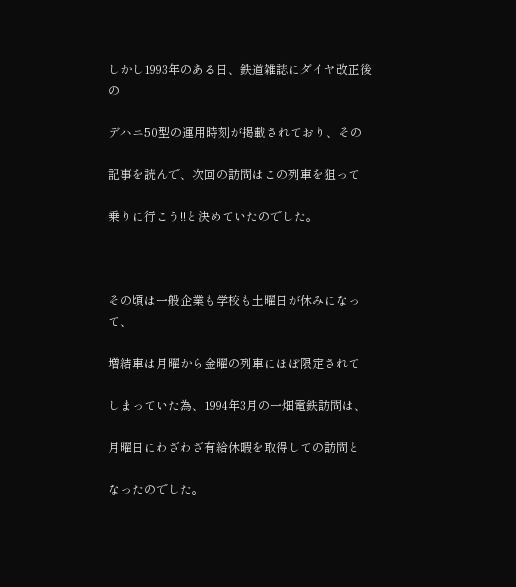しかし1993年のある日、鉄道雑誌にダイヤ改正後の

デハニ50型の運用時刻が掲載されており、その

記事を読んで、次回の訪問はこの列車を狙って

乗りに行こう!!と決めていたのでした。



その頃は一般企業も学校も土曜日が休みになって、

増結車は月曜から金曜の列車にほぼ限定されて

しまっていた為、1994年3月の一畑電鉄訪問は、

月曜日にわざわざ有給休暇を取得しての訪問と

なったのでした。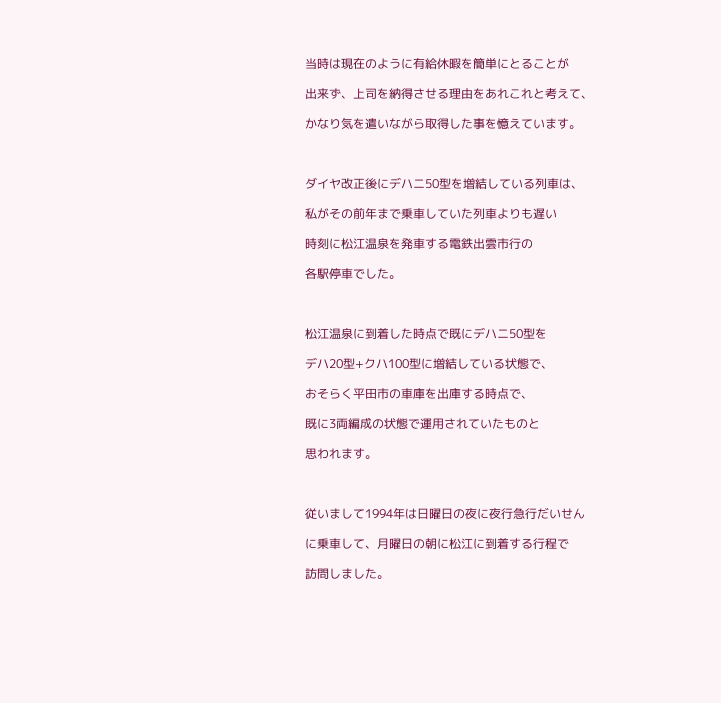当時は現在のように有給休暇を簡単にとることが

出来ず、上司を納得させる理由をあれこれと考えて、

かなり気を遣いながら取得した事を憶えています。



ダイヤ改正後にデハニ50型を増結している列車は、

私がその前年まで乗車していた列車よりも遅い

時刻に松江温泉を発車する電鉄出雲市行の

各駅停車でした。



松江温泉に到着した時点で既にデハニ50型を

デハ20型+クハ100型に増結している状態で、

おそらく平田市の車庫を出庫する時点で、

既に3両編成の状態で運用されていたものと

思われます。



従いまして1994年は日曜日の夜に夜行急行だいせん

に乗車して、月曜日の朝に松江に到着する行程で

訪問しました。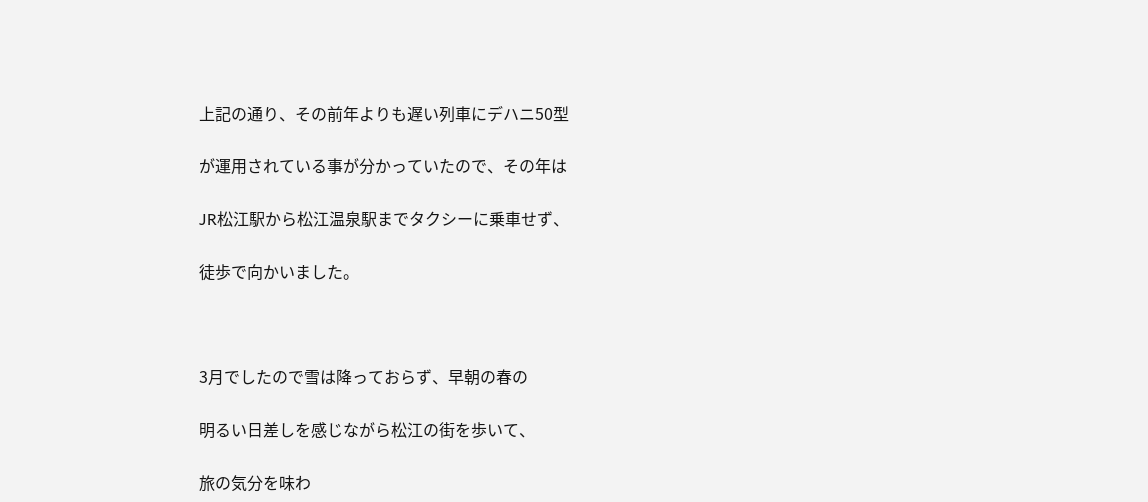上記の通り、その前年よりも遅い列車にデハニ50型

が運用されている事が分かっていたので、その年は

JR松江駅から松江温泉駅までタクシーに乗車せず、

徒歩で向かいました。



3月でしたので雪は降っておらず、早朝の春の

明るい日差しを感じながら松江の街を歩いて、

旅の気分を味わ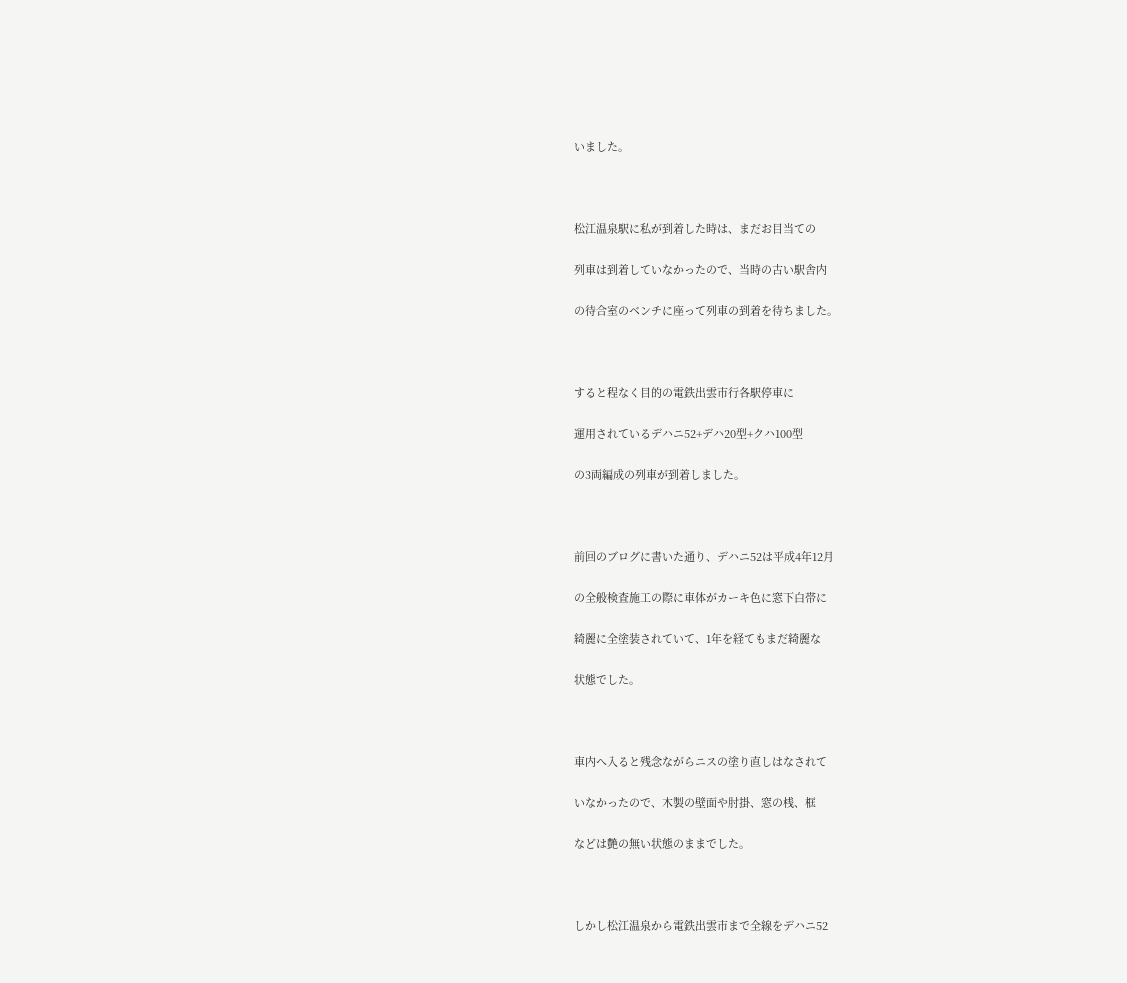いました。



松江温泉駅に私が到着した時は、まだお目当ての

列車は到着していなかったので、当時の古い駅舎内

の待合室のベンチに座って列車の到着を待ちました。



すると程なく目的の電鉄出雲市行各駅停車に

運用されているデハニ52+デハ20型+クハ100型

の3両編成の列車が到着しました。



前回のブログに書いた通り、デハニ52は平成4年12月

の全般検査施工の際に車体がカーキ色に窓下白帯に

綺麗に全塗装されていて、1年を経てもまだ綺麗な

状態でした。



車内へ入ると残念ながらニスの塗り直しはなされて

いなかったので、木製の壁面や肘掛、窓の桟、框

などは艶の無い状態のままでした。



しかし松江温泉から電鉄出雲市まで全線をデハニ52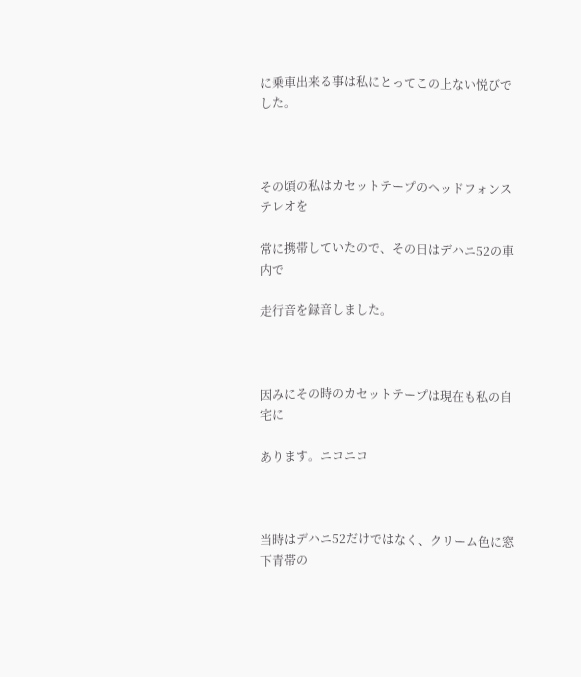に乗車出来る事は私にとってこの上ない悦びでした。



その頃の私はカセットテープのヘッドフォンステレオを

常に携帯していたので、その日はデハニ52の車内で

走行音を録音しました。



因みにその時のカセットテープは現在も私の自宅に

あります。ニコニコ



当時はデハニ52だけではなく、クリーム色に窓下青帯の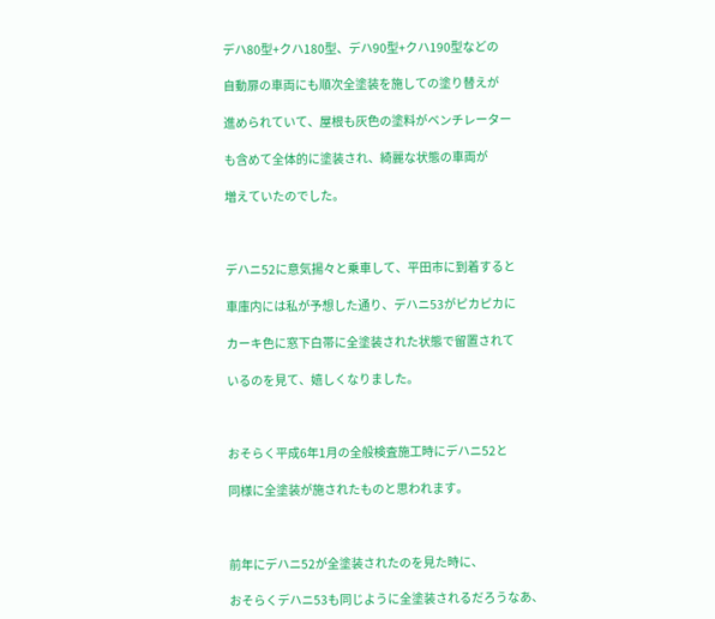デハ80型+クハ180型、デハ90型+クハ190型などの

自動扉の車両にも順次全塗装を施しての塗り替えが

進められていて、屋根も灰色の塗料がベンチレーター

も含めて全体的に塗装され、綺麗な状態の車両が

増えていたのでした。



デハニ52に意気揚々と乗車して、平田市に到着すると

車庫内には私が予想した通り、デハニ53がピカピカに

カーキ色に窓下白帯に全塗装された状態で留置されて

いるのを見て、嬉しくなりました。



おそらく平成6年1月の全般検査施工時にデハニ52と

同様に全塗装が施されたものと思われます。



前年にデハニ52が全塗装されたのを見た時に、

おそらくデハニ53も同じように全塗装されるだろうなあ、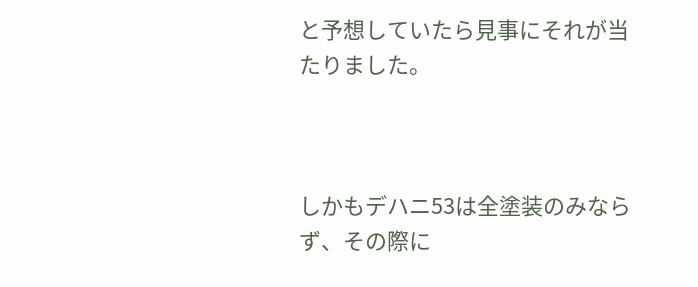と予想していたら見事にそれが当たりました。



しかもデハニ53は全塗装のみならず、その際に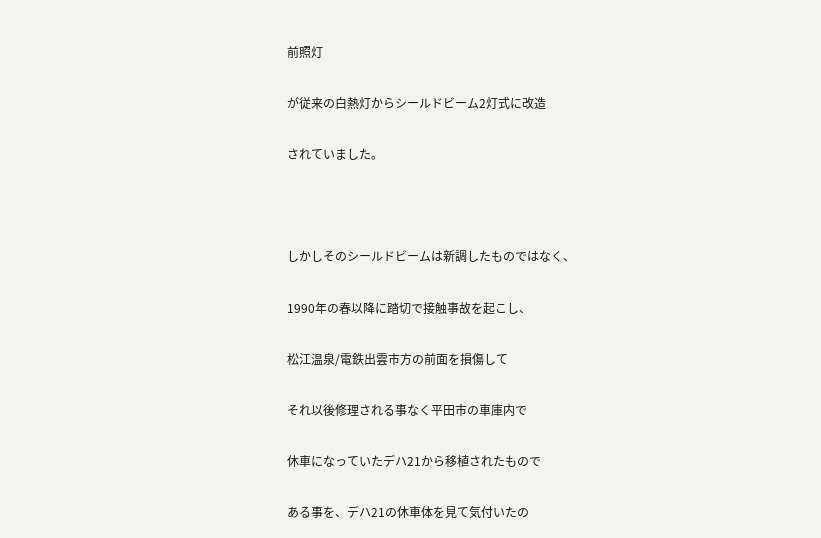前照灯

が従来の白熱灯からシールドビーム2灯式に改造

されていました。



しかしそのシールドビームは新調したものではなく、

1990年の春以降に踏切で接触事故を起こし、

松江温泉/電鉄出雲市方の前面を損傷して

それ以後修理される事なく平田市の車庫内で

休車になっていたデハ21から移植されたもので

ある事を、デハ21の休車体を見て気付いたの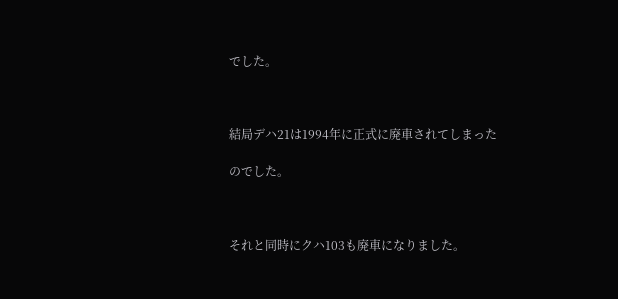でした。



結局デハ21は1994年に正式に廃車されてしまった

のでした。



それと同時にクハ103も廃車になりました。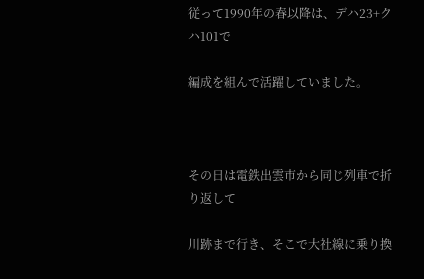従って1990年の春以降は、デハ23+クハ101で

編成を組んで活躍していました。



その日は電鉄出雲市から同じ列車で折り返して

川跡まで行き、そこで大社線に乗り換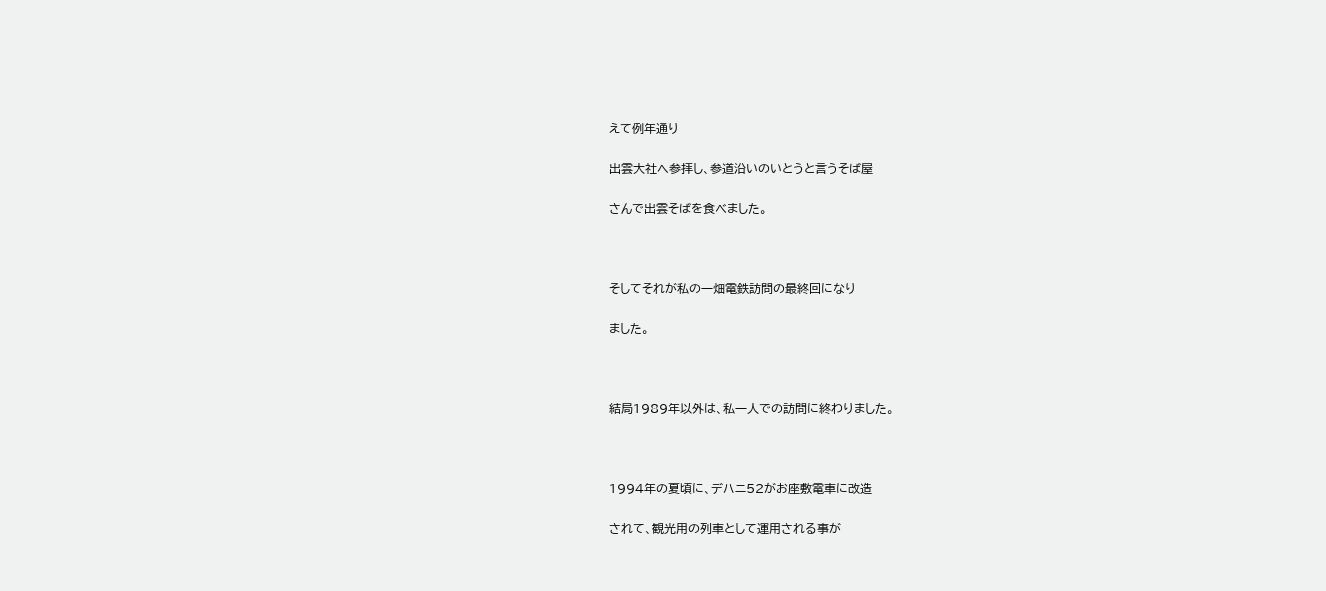えて例年通り

出雲大社へ参拝し、参道沿いのいとうと言うそば屋

さんで出雲そばを食べました。



そしてそれが私の一畑電鉄訪問の最終回になり

ました。



結局1989年以外は、私一人での訪問に終わりました。



1994年の夏頃に、デハニ52がお座敷電車に改造

されて、観光用の列車として運用される事が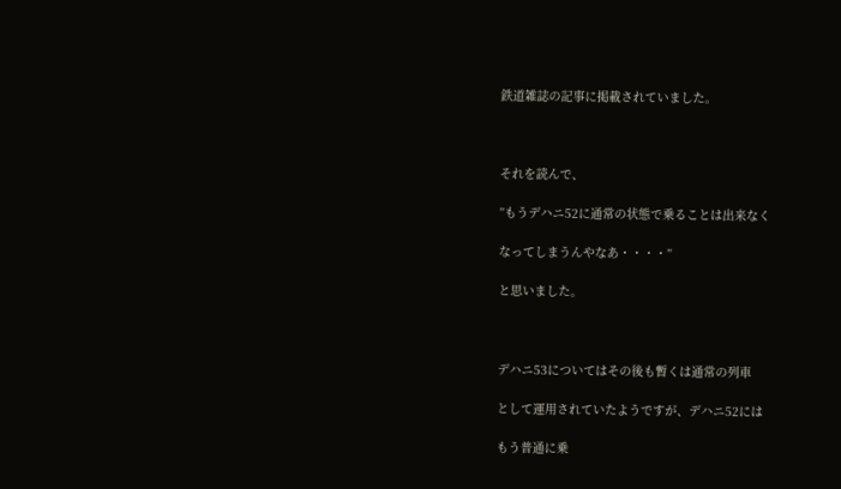鉄道雑誌の記事に掲載されていました。



それを読んで、

”もうデハニ52に通常の状態で乗ることは出来なく

なってしまうんやなあ・・・・”

と思いました。



デハニ53についてはその後も暫くは通常の列車

として運用されていたようですが、デハニ52には

もう普通に乗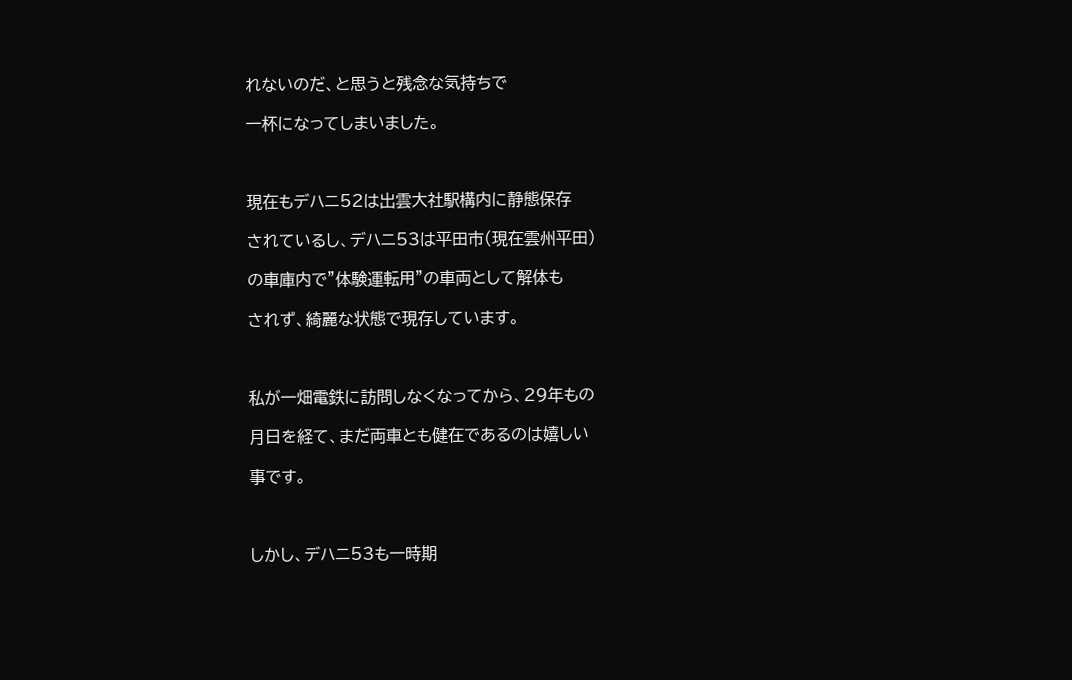れないのだ、と思うと残念な気持ちで

一杯になってしまいました。



現在もデハニ52は出雲大社駅構内に静態保存

されているし、デハニ53は平田市(現在雲州平田)

の車庫内で”体験運転用”の車両として解体も

されず、綺麗な状態で現存しています。



私が一畑電鉄に訪問しなくなってから、29年もの

月日を経て、まだ両車とも健在であるのは嬉しい

事です。



しかし、デハニ53も一時期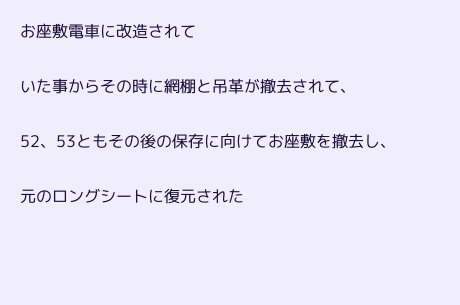お座敷電車に改造されて

いた事からその時に網棚と吊革が撤去されて、

52、53ともその後の保存に向けてお座敷を撤去し、

元のロングシートに復元された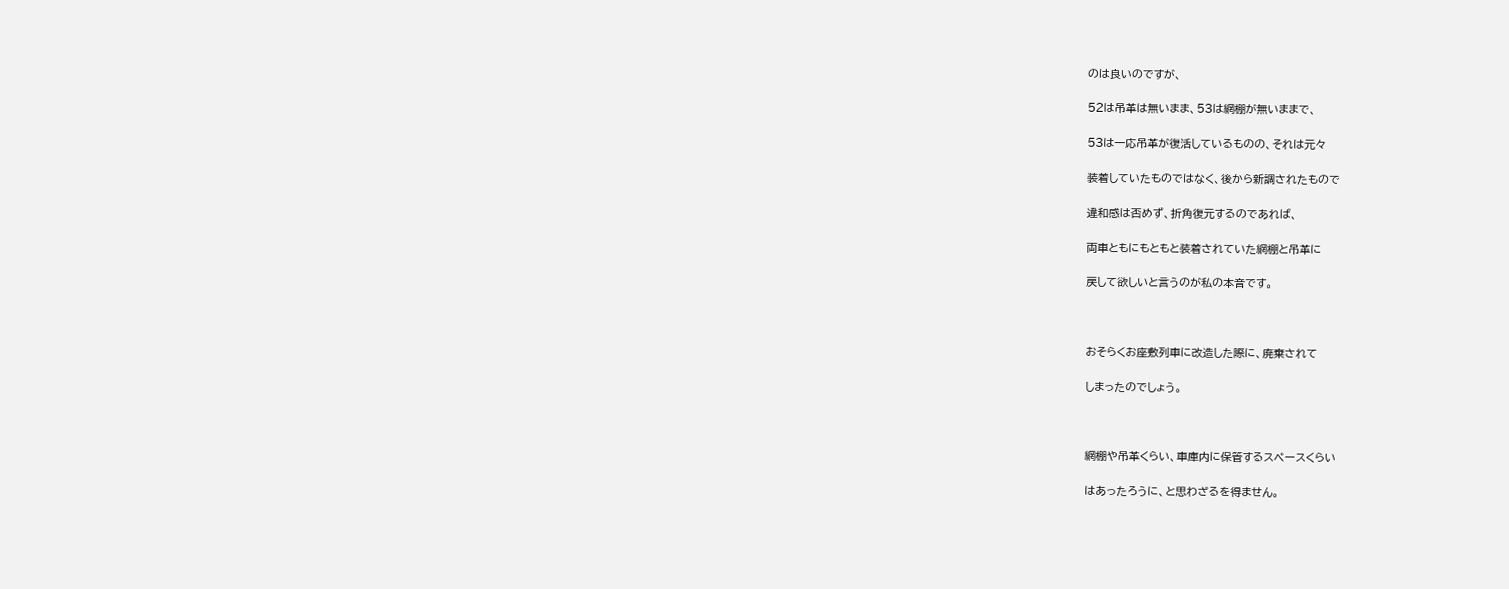のは良いのですが、

52は吊革は無いまま、53は網棚が無いままで、

53は一応吊革が復活しているものの、それは元々

装着していたものではなく、後から新調されたもので

違和感は否めず、折角復元するのであれば、

両車ともにもともと装着されていた網棚と吊革に

戻して欲しいと言うのが私の本音です。



おそらくお座敷列車に改造した際に、廃棄されて

しまったのでしょう。



網棚や吊革くらい、車庫内に保管するスペースくらい

はあったろうに、と思わざるを得ません。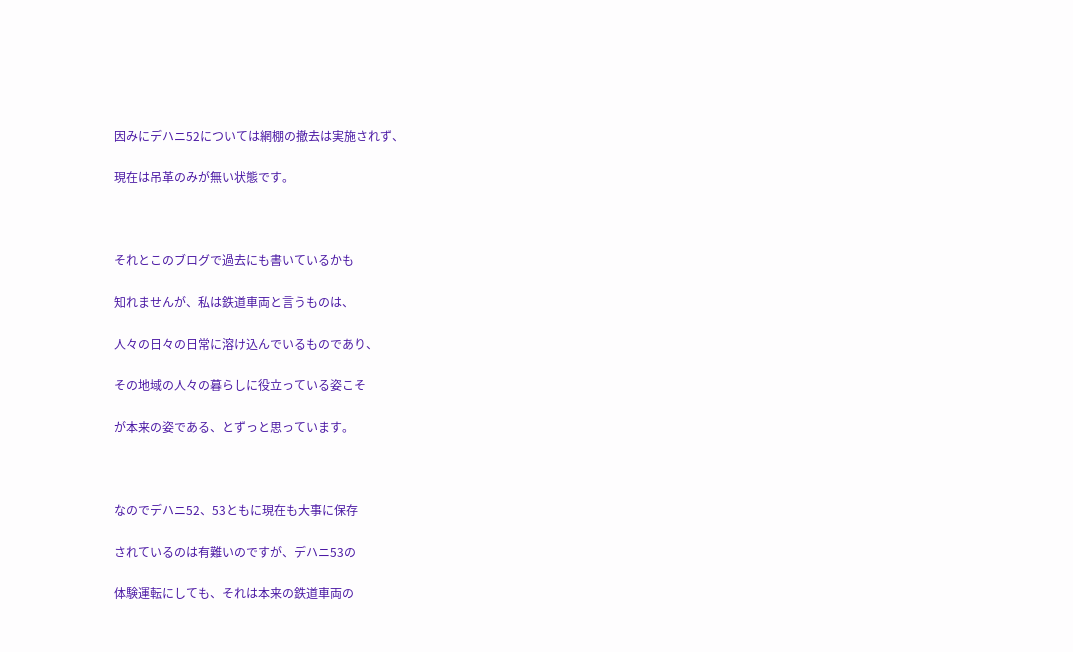因みにデハニ52については網棚の撤去は実施されず、

現在は吊革のみが無い状態です。



それとこのブログで過去にも書いているかも

知れませんが、私は鉄道車両と言うものは、

人々の日々の日常に溶け込んでいるものであり、

その地域の人々の暮らしに役立っている姿こそ

が本来の姿である、とずっと思っています。



なのでデハニ52、53ともに現在も大事に保存

されているのは有難いのですが、デハニ53の

体験運転にしても、それは本来の鉄道車両の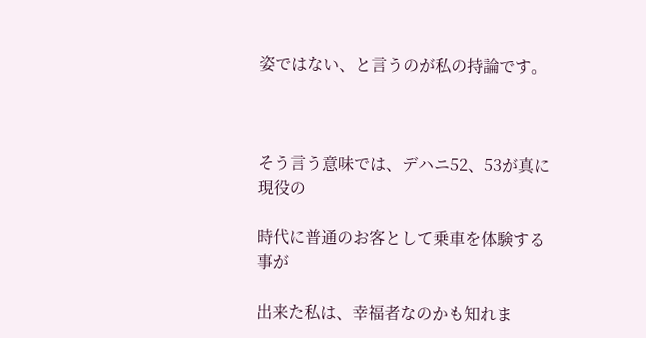姿ではない、と言うのが私の持論です。



そう言う意味では、デハニ52、53が真に現役の

時代に普通のお客として乗車を体験する事が

出来た私は、幸福者なのかも知れま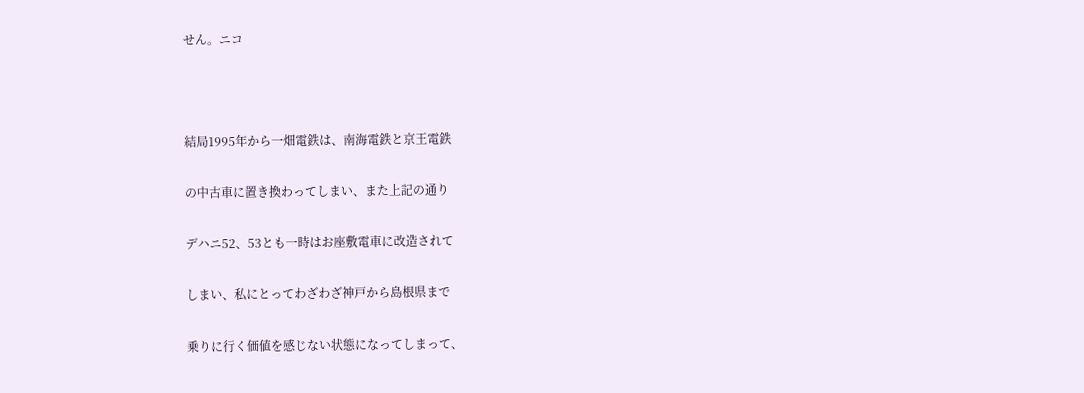せん。ニコ



結局1995年から一畑電鉄は、南海電鉄と京王電鉄

の中古車に置き換わってしまい、また上記の通り

デハニ52、53とも一時はお座敷電車に改造されて

しまい、私にとってわざわざ神戸から島根県まで

乗りに行く価値を感じない状態になってしまって、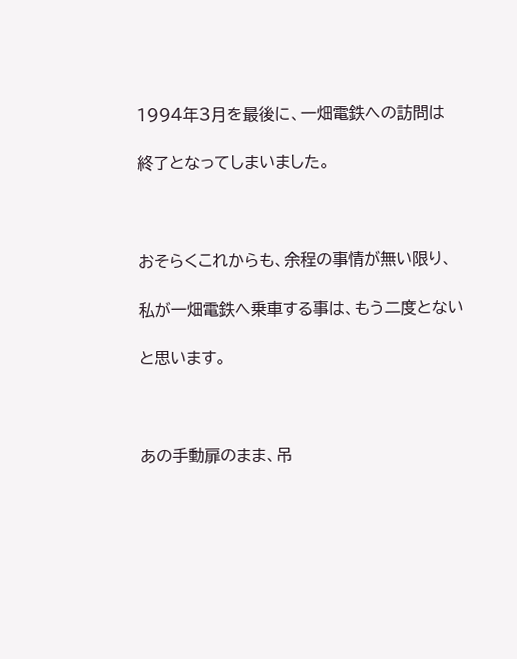1994年3月を最後に、一畑電鉄への訪問は

終了となってしまいました。



おそらくこれからも、余程の事情が無い限り、

私が一畑電鉄へ乗車する事は、もう二度とない

と思います。



あの手動扉のまま、吊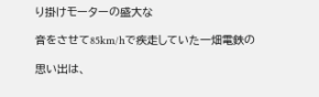り掛けモーターの盛大な

音をさせて85km/hで疾走していた一畑電鉄の

思い出は、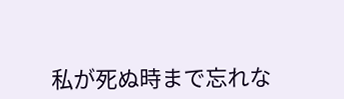私が死ぬ時まで忘れな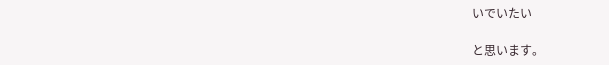いでいたい

と思います。